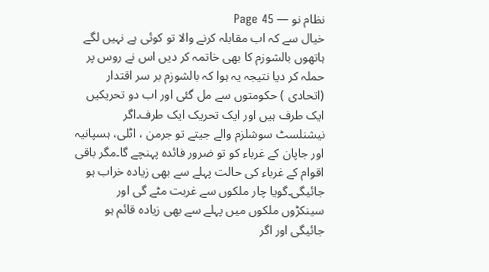نظام نو — Page 45
خیال سے کہ اب مقابلہ کرنے والا تو کوئی ہے نہیں لگے ہاتھوں بالشوزم کا بھی خاتمہ کر دیں اس نے روس پر حملہ کر دیا نتیجہ یہ ہوا کہ بالشوزم بر سر اقتدار (اتحادی ) حکومتوں سے مل گئی اور اب دو تحریکیں ایک طرف ہیں اور ایک تحریک ایک طرف۔اگر نیشنلسٹ سوشلزم والے جیتے تو جرمن ، اٹلی، ہسپانیہ اور جاپان کے غرباء کو تو ضرور فائدہ پہنچے گا۔مگر باقی اقوام کے غرباء کی حالت پہلے سے بھی زیادہ خراب ہو جائیگی۔گویا چار ملکوں سے غربت مٹے گی اور سینکڑوں ملکوں میں پہلے سے بھی زیادہ قائم ہو جائیگی اور اگر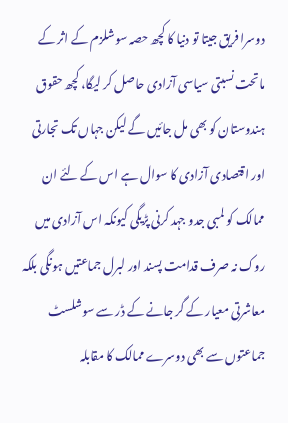دوسرا فریق جیتا تو دنیا کا کچھ حصہ سوشلزم کے اثر کے ماتحت نسبتی سیاسی آزادی حاصل کر لیگا، کچھ حقوق ہندوستان کو بھی مل جائیں گے لیکن جہاں تک تجارتی اور اقتصادی آزادی کا سوال ہے اس کے لئے ان ممالک کو لمبی جدو جہد کرنی پڑیگی کیونکہ اس آزادی میں روک نہ صرف قدامت پسند اور لبرل جماعتیں ہونگی بلکہ معاشرتی معیار کے گر جانے کے ڈر سے سوشلسٹ جماعتوں سے بھی دوسرے ممالک کا مقابلہ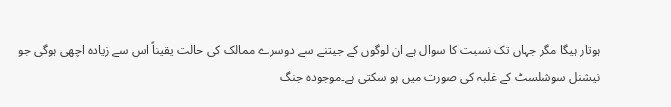ہوتار ہیگا مگر جہاں تک نسبت کا سوال ہے ان لوگوں کے جیتنے سے دوسرے ممالک کی حالت یقیناً اس سے زیادہ اچھی ہوگی جو نیشنل سوشلسٹ کے غلبہ کی صورت میں ہو سکتی ہے۔موجودہ جنگ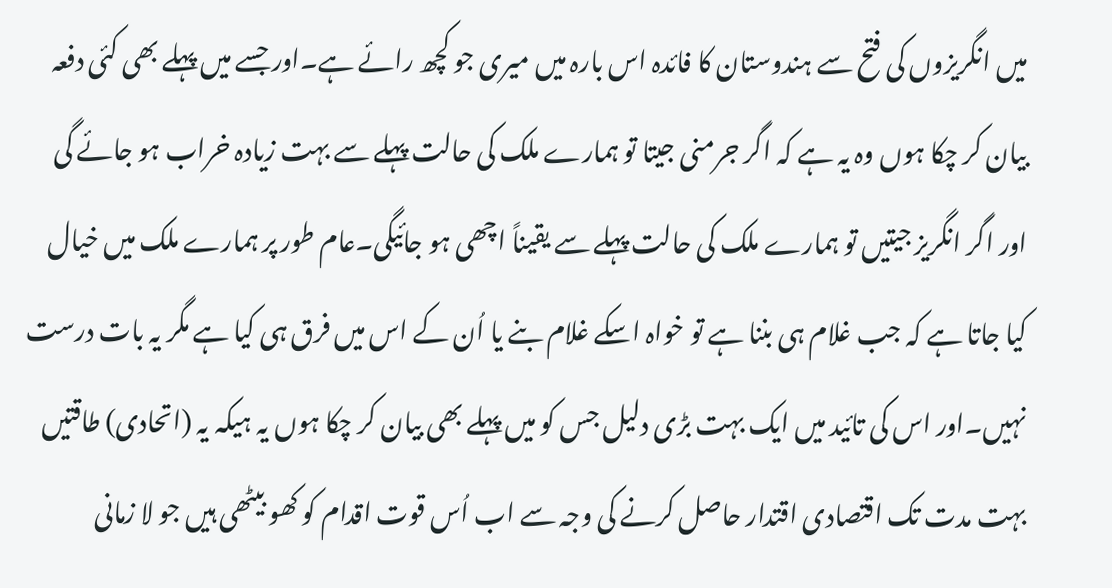میں انگریزوں کی فتح سے ہندوستان کا فائدہ اس بارہ میں میری جو کچھ رائے ہے۔اور جسے میں پہلے بھی کئی دفعہ بیان کر چکا ہوں وہ یہ ہے کہ اگر جرمنی جیتا تو ہمارے ملک کی حالت پہلے سے بہت زیادہ خراب ہو جائے گی اور اگر انگریز جیتیں تو ہمارے ملک کی حالت پہلے سے یقیناً اچھی ہو جائیگی۔عام طور پر ہمارے ملک میں خیال کیا جاتا ہے کہ جب غلام ہی بننا ہے تو خواہ اسکے غلام بنے یا اُن کے اس میں فرق ہی کیا ہے مگر یہ بات درست نہیں۔اور اس کی تائید میں ایک بہت بڑی دلیل جس کو میں پہلے بھی بیان کر چکا ہوں یہ ہیکہ یہ (اتحادی) طاقتیں بہت مدت تک اقتصادی اقتدار حاصل کرنے کی وجہ سے اب اُس قوت اقدام کو کھو بیٹھی ہیں جو لا زمانی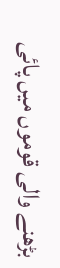بڑھنے والی قوموں میں پائی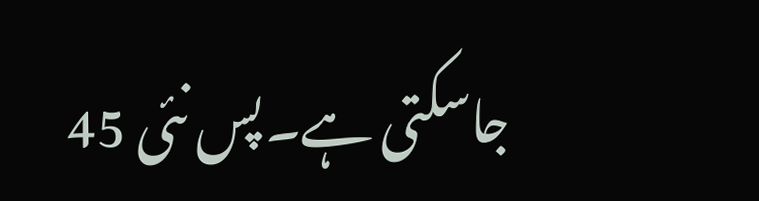جاسکتی ہے۔پس نئی 45